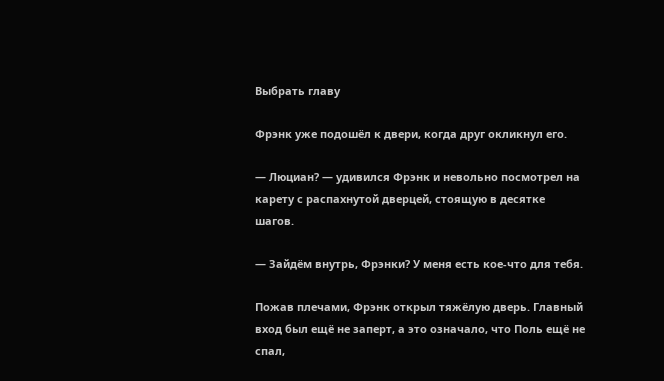Выбрать главу

Фрэнк уже подошёл к двери, когда друг окликнул его.

— Люциан? — удивился Фрэнк и невольно посмотрел на карету с распахнутой дверцей, стоящую в десятке шагов.

— Зайдём внутрь, Фрэнки? У меня есть кое-что для тебя.

Пожав плечами, Фрэнк открыл тяжёлую дверь. Главный вход был ещё не заперт, а это означало, что Поль ещё не спал,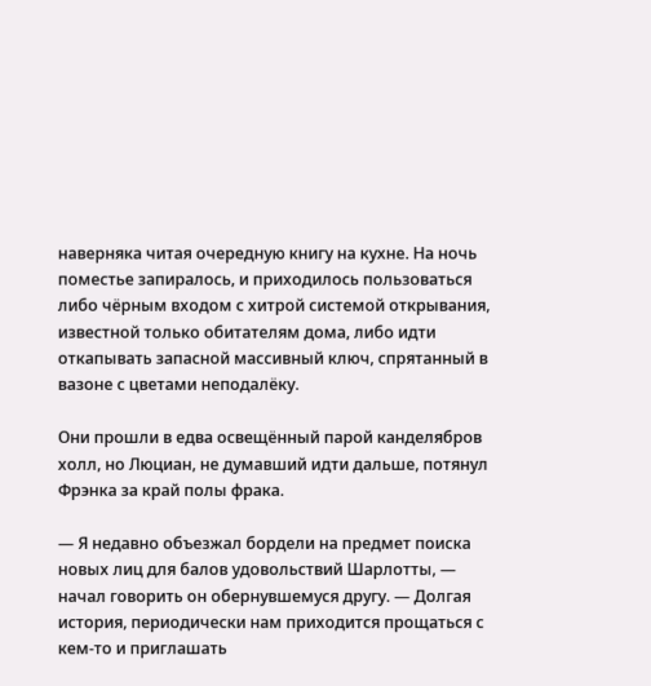наверняка читая очередную книгу на кухне. На ночь поместье запиралось, и приходилось пользоваться либо чёрным входом с хитрой системой открывания, известной только обитателям дома, либо идти откапывать запасной массивный ключ, спрятанный в вазоне с цветами неподалёку.

Они прошли в едва освещённый парой канделябров холл, но Люциан, не думавший идти дальше, потянул Фрэнка за край полы фрака.

— Я недавно объезжал бордели на предмет поиска новых лиц для балов удовольствий Шарлотты, — начал говорить он обернувшемуся другу. — Долгая история, периодически нам приходится прощаться с кем-то и приглашать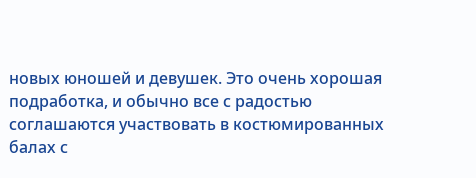новых юношей и девушек. Это очень хорошая подработка, и обычно все с радостью соглашаются участвовать в костюмированных балах с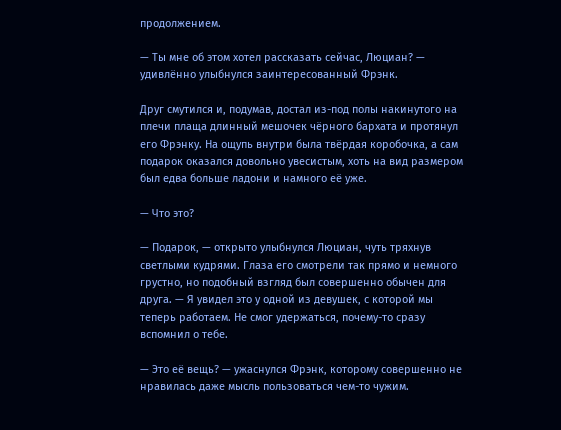продолжением.

— Ты мне об этом хотел рассказать сейчас, Люциан? — удивлённо улыбнулся заинтересованный Фрэнк.

Друг смутился и, подумав, достал из-под полы накинутого на плечи плаща длинный мешочек чёрного бархата и протянул его Фрэнку. На ощупь внутри была твёрдая коробочка, а сам подарок оказался довольно увесистым, хоть на вид размером был едва больше ладони и намного её уже.

— Что это?

— Подарок, — открыто улыбнулся Люциан, чуть тряхнув светлыми кудрями. Глаза его смотрели так прямо и немного грустно, но подобный взгляд был совершенно обычен для друга. — Я увидел это у одной из девушек, с которой мы теперь работаем. Не смог удержаться, почему-то сразу вспомнил о тебе.

— Это её вещь? — ужаснулся Фрэнк, которому совершенно не нравилась даже мысль пользоваться чем-то чужим.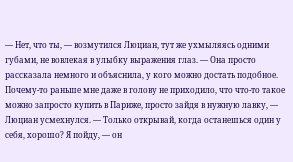— Нет, что ты, — возмутился Люциан, тут же ухмыляясь одними губами, не вовлекая в улыбку выражения глаз. — Она просто рассказала немного и объяснила, у кого можно достать подобное. Почему-то раньше мне даже в голову не приходило, что что-то такое можно запросто купить в Париже, просто зайдя в нужную лавку, — Люциан усмехнулся. — Только открывай, когда останешься один у себя, хорошо? Я пойду, — он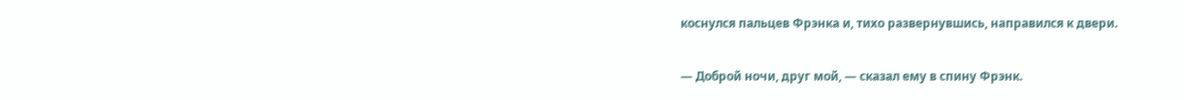коснулся пальцев Фрэнка и, тихо развернувшись, направился к двери.

— Доброй ночи, друг мой, — сказал ему в спину Фрэнк.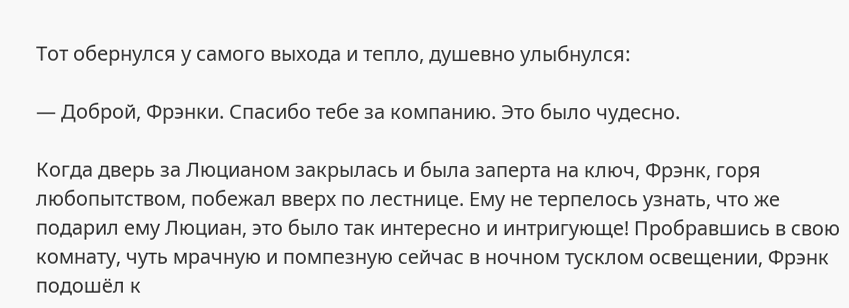Тот обернулся у самого выхода и тепло, душевно улыбнулся:

— Доброй, Фрэнки. Спасибо тебе за компанию. Это было чудесно.

Когда дверь за Люцианом закрылась и была заперта на ключ, Фрэнк, горя любопытством, побежал вверх по лестнице. Ему не терпелось узнать, что же подарил ему Люциан, это было так интересно и интригующе! Пробравшись в свою комнату, чуть мрачную и помпезную сейчас в ночном тусклом освещении, Фрэнк подошёл к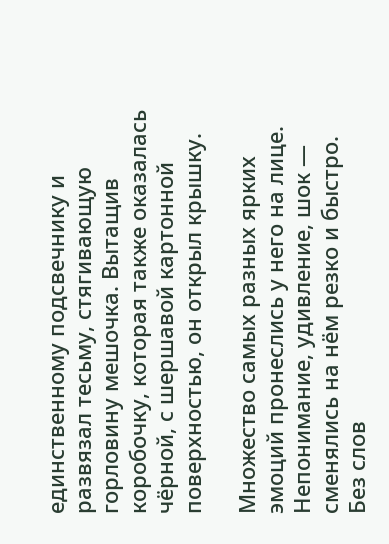единственному подсвечнику и развязал тесьму, стягивающую горловину мешочка. Вытащив коробочку, которая также оказалась чёрной, с шершавой картонной поверхностью, он открыл крышку.

Множество самых разных ярких эмоций пронеслись у него на лице. Непонимание, удивление, шок — сменялись на нём резко и быстро. Без слов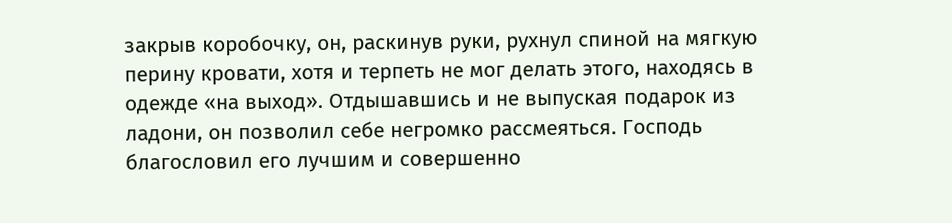закрыв коробочку, он, раскинув руки, рухнул спиной на мягкую перину кровати, хотя и терпеть не мог делать этого, находясь в одежде «на выход». Отдышавшись и не выпуская подарок из ладони, он позволил себе негромко рассмеяться. Господь благословил его лучшим и совершенно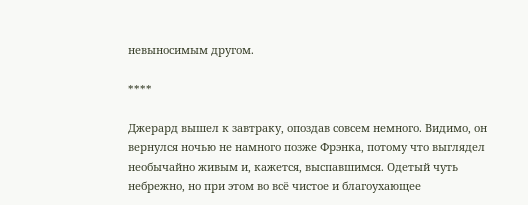невыносимым другом.

****

Джерард вышел к завтраку, опоздав совсем немного. Видимо, он вернулся ночью не намного позже Фрэнка, потому что выглядел необычайно живым и, кажется, выспавшимся. Одетый чуть небрежно, но при этом во всё чистое и благоухающее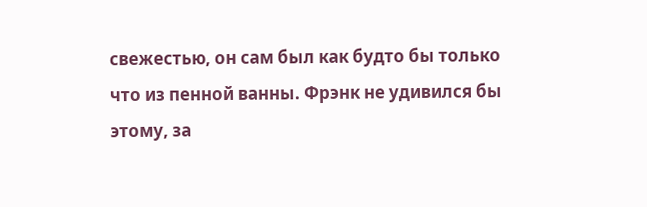свежестью, он сам был как будто бы только что из пенной ванны. Фрэнк не удивился бы этому, за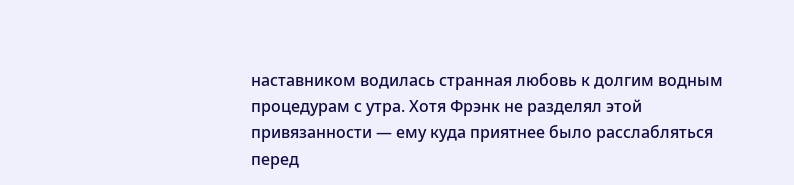наставником водилась странная любовь к долгим водным процедурам с утра. Хотя Фрэнк не разделял этой привязанности — ему куда приятнее было расслабляться перед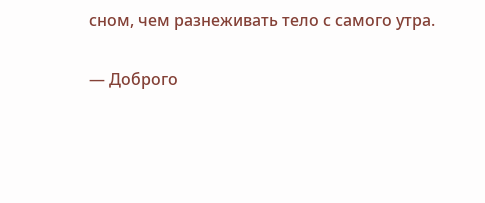сном, чем разнеживать тело с самого утра.

— Доброго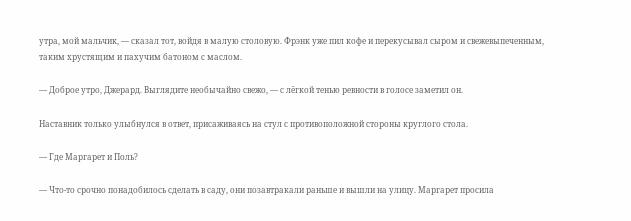утра, мой мальчик, — сказал тот, войдя в малую столовую. Фрэнк уже пил кофе и перекусывал сыром и свежевыпеченным, таким хрустящим и пахучим батоном с маслом.

— Доброе утро, Джерард. Выглядите необычайно свежо, — с лёгкой тенью ревности в голосе заметил он.

Наставник только улыбнулся в ответ, присаживаясь на стул с противоположной стороны круглого стола.

— Где Маргарет и Поль?

— Что-то срочно понадобилось сделать в саду, они позавтракали раньше и вышли на улицу. Маргарет просила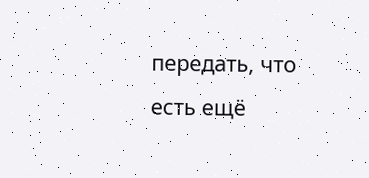передать, что есть ещё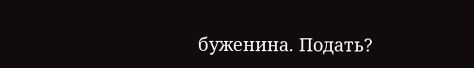буженина. Подать?